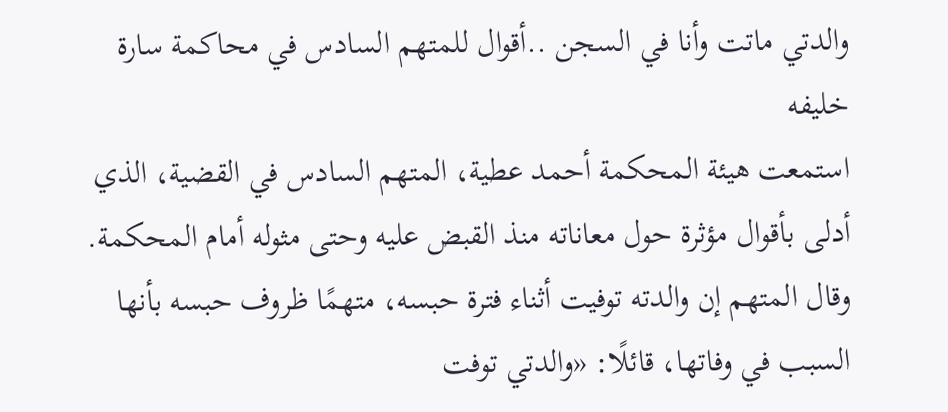والدتي ماتت وأنا في السجن ..أقوال للمتهم السادس في محاكمة سارة خليفه
استمعت هيئة المحكمة أحمد عطية، المتهم السادس في القضية، الذي أدلى بأقوال مؤثرة حول معاناته منذ القبض عليه وحتى مثوله أمام المحكمة.
وقال المتهم إن والدته توفيت أثناء فترة حبسه، متهمًا ظروف حبسه بأنها السبب في وفاتها، قائلًا: «والدتي توفت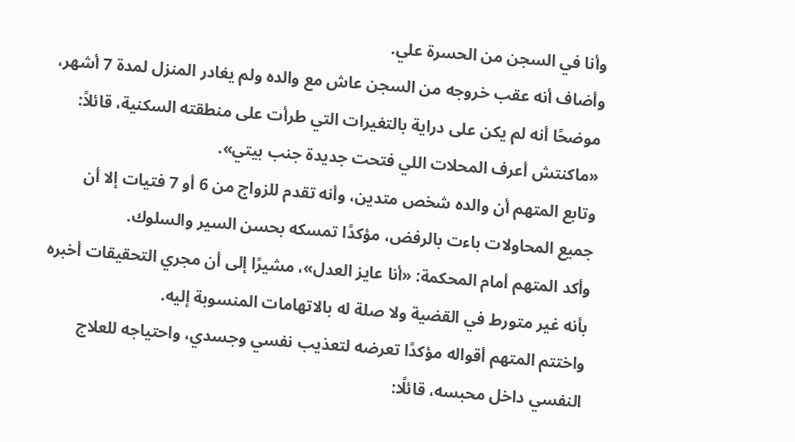وأنا في السجن من الحسرة علي.
وأضاف أنه عقب خروجه من السجن عاش مع والده ولم يغادر المنزل لمدة 7 أشهر، موضحًا أنه لم يكن على دراية بالتغيرات التي طرأت على منطقته السكنية، قائلاً: «ماكنتش أعرف المحلات اللي فتحت جديدة جنب بيتي».
وتابع المتهم أن والده شخص متدين، وأنه تقدم للزواج من 6 أو 7 فتيات إلا أن جميع المحاولات باءت بالرفض، مؤكدًا تمسكه بحسن السير والسلوك.
وأكد المتهم أمام المحكمة: «أنا عايز العدل»، مشيرًا إلى أن مجري التحقيقات أخبره بأنه غير متورط في القضية ولا صلة له بالاتهامات المنسوبة إليه.
واختتم المتهم أقواله مؤكدًا تعرضه لتعذيب نفسي وجسدي، واحتياجه للعلاج النفسي داخل محبسه، قائلًا: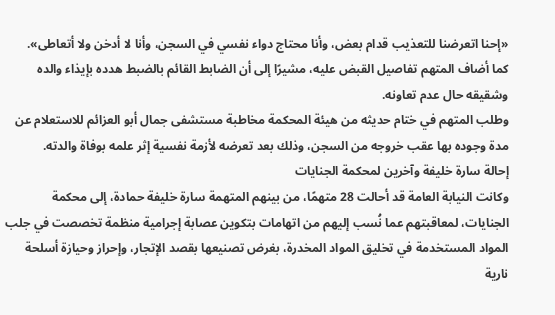«إحنا اتعرضنا للتعذيب قدام بعض، وأنا محتاج دواء نفسي في السجن، وأنا لا أدخن ولا أتعاطى».
كما أضاف المتهم تفاصيل القبض عليه، مشيرًا إلى أن الضابط القائم بالضبط هدده بإيذاء والده وشقيقه حال عدم تعاونه.
وطلب المتهم في ختام حديثه من هيئة المحكمة مخاطبة مستشفى جمال أبو العزائم للاستعلام عن مدة وجوده بها عقب خروجه من السجن، وذلك بعد تعرضه لأزمة نفسية إثر علمه بوفاة والدته.
إحالة سارة خليفة وآخرين لمحكمة الجنايات
وكانت النيابة العامة قد أحالت 28 متهمًا، من بينهم المتهمة سارة خليفة حمادة، إلى محكمة الجنايات، لمعاقبتهم عما نُسب إليهم من اتهامات بتكوين عصابة إجرامية منظمة تخصصت في جلب المواد المستخدمة في تخليق المواد المخدرة، بغرض تصنيعها بقصد الإتجار، وإحراز وحيازة أسلحة نارية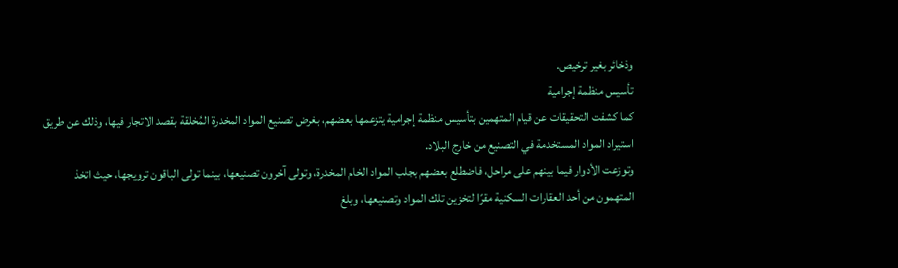وذخائر بغير ترخيص.
تأسيس منظمة إجرامية
كما كشفت التحقيقات عن قيام المتهمين بتأسيس منظمة إجرامية يتزعمها بعضهم، بغرض تصنيع المواد المخدرة المُخلقة بقصد الاتجار فيها، وذلك عن طريق استيراد المواد المستخدمة في التصنيع من خارج البلاد.
وتوزعت الأدوار فيما بينهم على مراحل، فاضطلع بعضهم بجلب المواد الخام المخدرة، وتولى آخرون تصنيعها، بينما تولى الباقون ترويجها، حيث اتخذ المتهمون من أحد العقارات السكنية مقرًا لتخزين تلك المواد وتصنيعها، وبلغ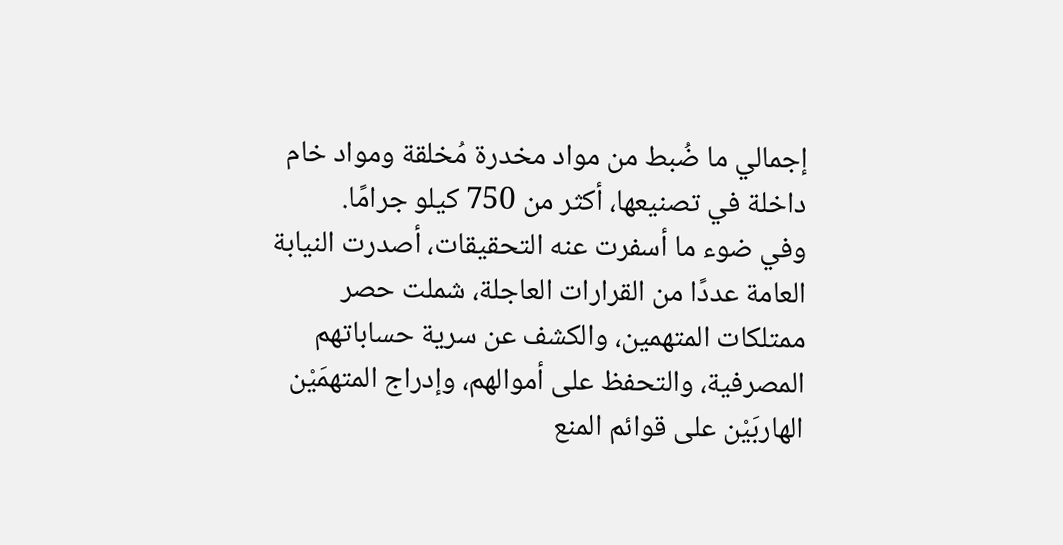إجمالي ما ضُبط من مواد مخدرة مُخلقة ومواد خام داخلة في تصنيعها، أكثر من 750 كيلو جرامًا.
وفي ضوء ما أسفرت عنه التحقيقات، أصدرت النيابة العامة عددًا من القرارات العاجلة، شملت حصر ممتلكات المتهمين، والكشف عن سرية حساباتهم المصرفية، والتحفظ على أموالهم، وإدراج المتهمَيْن الهاربَيْن على قوائم المنع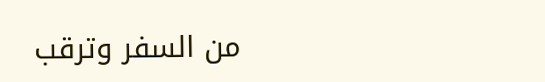من السفر وترقب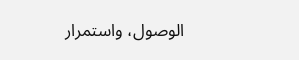الوصول، واستمرار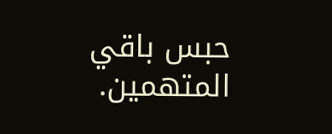حبس باقي المتهمين.